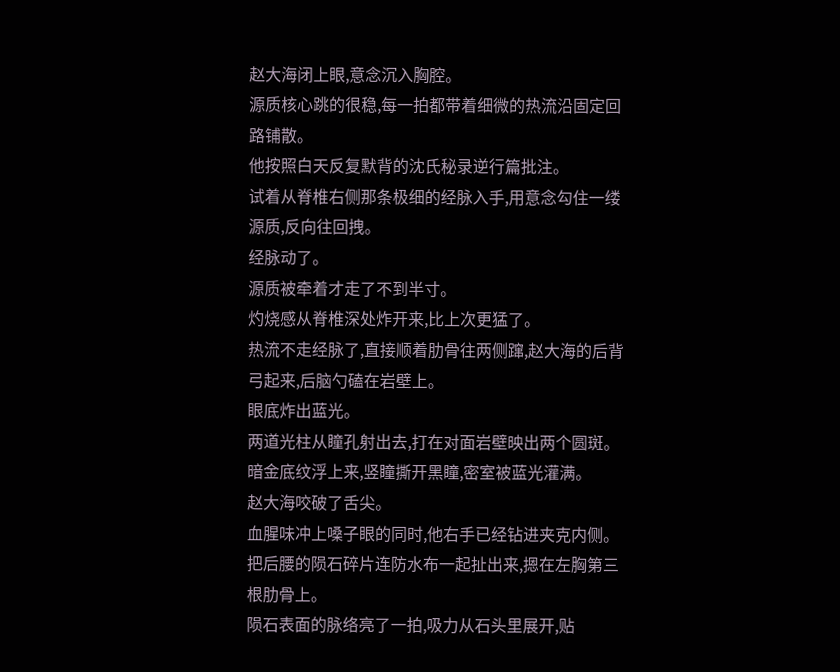赵大海闭上眼,意念沉入胸腔。
源质核心跳的很稳,每一拍都带着细微的热流沿固定回路铺散。
他按照白天反复默背的沈氏秘录逆行篇批注。
试着从脊椎右侧那条极细的经脉入手,用意念勾住一缕源质,反向往回拽。
经脉动了。
源质被牵着才走了不到半寸。
灼烧感从脊椎深处炸开来,比上次更猛了。
热流不走经脉了,直接顺着肋骨往两侧蹿,赵大海的后背弓起来,后脑勺磕在岩壁上。
眼底炸出蓝光。
两道光柱从瞳孔射出去,打在对面岩壁映出两个圆斑。
暗金底纹浮上来,竖瞳撕开黑瞳,密室被蓝光灌满。
赵大海咬破了舌尖。
血腥味冲上嗓子眼的同时,他右手已经钻进夹克内侧。
把后腰的陨石碎片连防水布一起扯出来,摁在左胸第三根肋骨上。
陨石表面的脉络亮了一拍,吸力从石头里展开,贴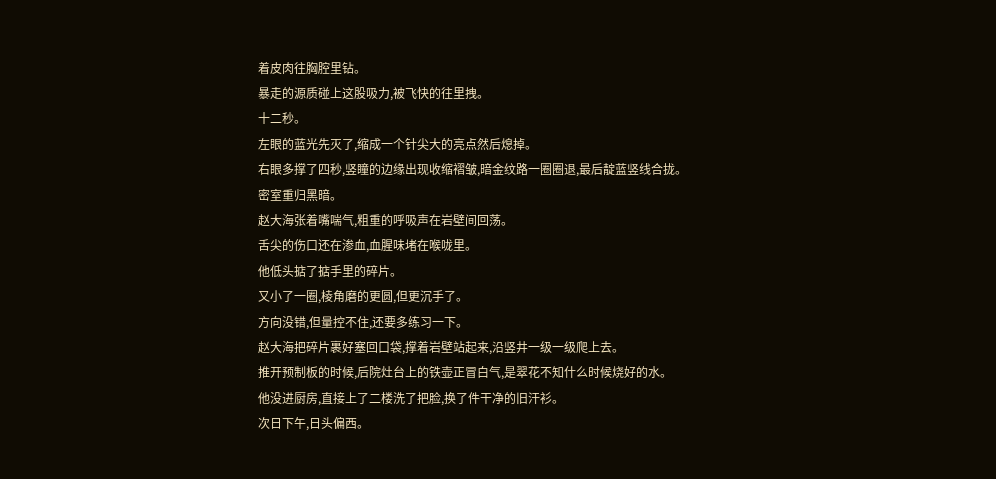着皮肉往胸腔里钻。
暴走的源质碰上这股吸力,被飞快的往里拽。
十二秒。
左眼的蓝光先灭了,缩成一个针尖大的亮点然后熄掉。
右眼多撑了四秒,竖瞳的边缘出现收缩褶皱,暗金纹路一圈圈退,最后靛蓝竖线合拢。
密室重归黑暗。
赵大海张着嘴喘气,粗重的呼吸声在岩壁间回荡。
舌尖的伤口还在渗血,血腥味堵在喉咙里。
他低头掂了掂手里的碎片。
又小了一圈,棱角磨的更圆,但更沉手了。
方向没错,但量控不住,还要多练习一下。
赵大海把碎片裹好塞回口袋,撑着岩壁站起来,沿竖井一级一级爬上去。
推开预制板的时候,后院灶台上的铁壶正冒白气,是翠花不知什么时候烧好的水。
他没进厨房,直接上了二楼洗了把脸,换了件干净的旧汗衫。
次日下午,日头偏西。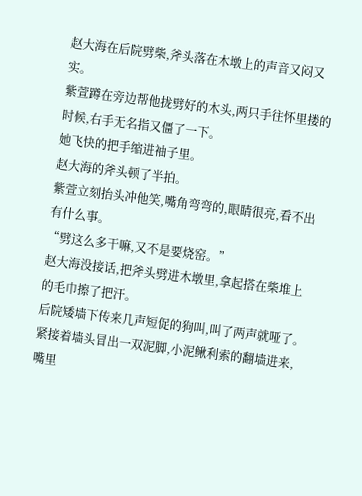赵大海在后院劈柴,斧头落在木墩上的声音又闷又实。
紫萱蹲在旁边帮他拢劈好的木头,两只手往怀里搂的时候,右手无名指又僵了一下。
她飞快的把手缩进袖子里。
赵大海的斧头顿了半拍。
紫萱立刻抬头冲他笑,嘴角弯弯的,眼睛很亮,看不出有什么事。
“劈这么多干嘛,又不是要烧窑。”
赵大海没接话,把斧头劈进木墩里,拿起搭在柴堆上的毛巾擦了把汗。
后院矮墙下传来几声短促的狗叫,叫了两声就哑了。
紧接着墙头冒出一双泥脚,小泥鳅利索的翻墙进来,嘴里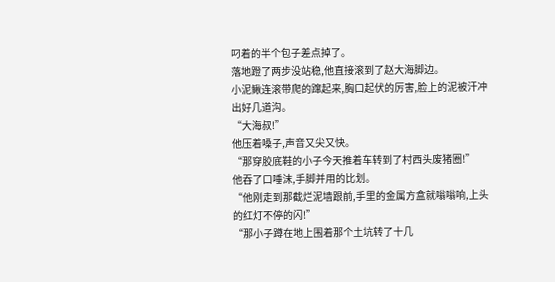叼着的半个包子差点掉了。
落地蹬了两步没站稳,他直接滚到了赵大海脚边。
小泥鳅连滚带爬的蹿起来,胸口起伏的厉害,脸上的泥被汗冲出好几道沟。
“大海叔!”
他压着嗓子,声音又尖又快。
“那穿胶底鞋的小子今天推着车转到了村西头废猪圈!”
他吞了口唾沫,手脚并用的比划。
“他刚走到那截烂泥墙跟前,手里的金属方盒就嗡嗡响,上头的红灯不停的闪!”
“那小子蹲在地上围着那个土坑转了十几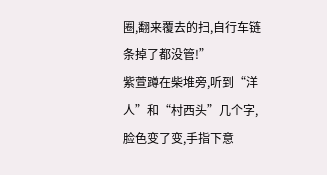圈,翻来覆去的扫,自行车链条掉了都没管!”
紫萱蹲在柴堆旁,听到“洋人”和“村西头”几个字,脸色变了变,手指下意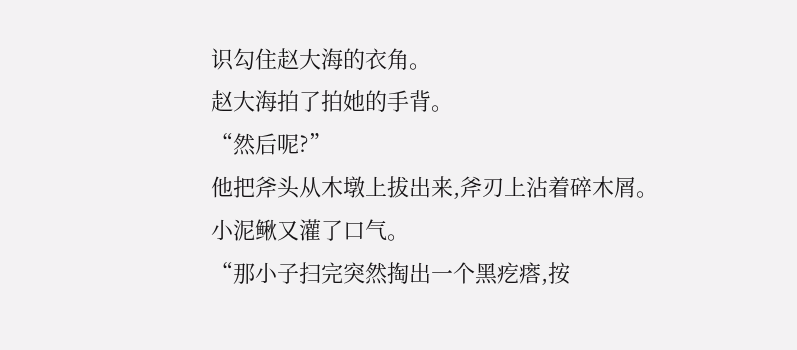识勾住赵大海的衣角。
赵大海拍了拍她的手背。
“然后呢?”
他把斧头从木墩上拔出来,斧刃上沾着碎木屑。
小泥鳅又灌了口气。
“那小子扫完突然掏出一个黑疙瘩,按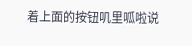着上面的按钮叽里呱啦说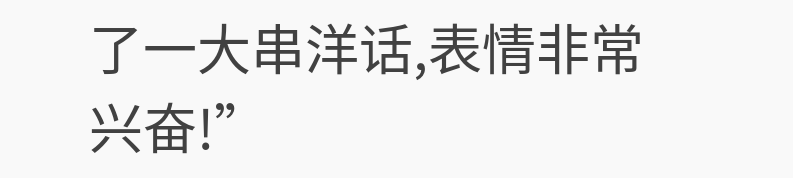了一大串洋话,表情非常兴奋!”